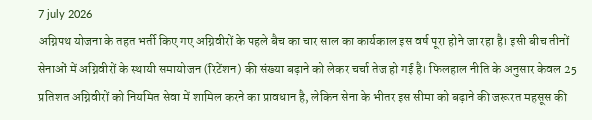7 july 2026
अग्निपथ योजना के तहत भर्ती किए गए अग्निवीरों के पहले बैच का चार साल का कार्यकाल इस वर्ष पूरा होने जा रहा है। इसी बीच तीनों सेनाओं में अग्निवीरों के स्थायी समायोजन (रिटेंशन) की संख्या बढ़ाने को लेकर चर्चा तेज हो गई है। फिलहाल नीति के अनुसार केवल 25 प्रतिशत अग्निवीरों को नियमित सेवा में शामिल करने का प्रावधान है, लेकिन सेना के भीतर इस सीमा को बढ़ाने की जरूरत महसूस की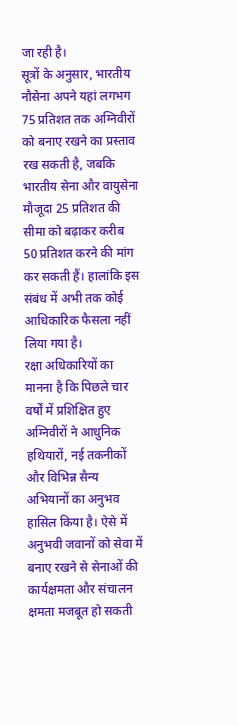जा रही है।
सूत्रों के अनुसार, भारतीय नौसेना अपने यहां लगभग 75 प्रतिशत तक अग्निवीरों को बनाए रखने का प्रस्ताव रख सकती है, जबकि भारतीय सेना और वायुसेना मौजूदा 25 प्रतिशत की सीमा को बढ़ाकर करीब 50 प्रतिशत करने की मांग कर सकती हैं। हालांकि इस संबंध में अभी तक कोई आधिकारिक फैसला नहीं लिया गया है।
रक्षा अधिकारियों का मानना है कि पिछले चार वर्षों में प्रशिक्षित हुए अग्निवीरों ने आधुनिक हथियारों, नई तकनीकों और विभिन्न सैन्य अभियानों का अनुभव हासिल किया है। ऐसे में अनुभवी जवानों को सेवा में बनाए रखने से सेनाओं की कार्यक्षमता और संचालन क्षमता मजबूत हो सकती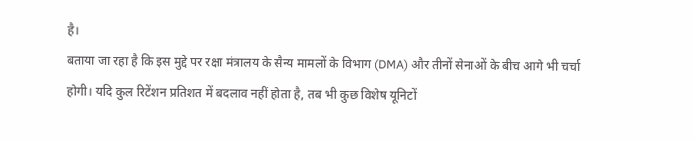है।
बताया जा रहा है कि इस मुद्दे पर रक्षा मंत्रालय के सैन्य मामलों के विभाग (DMA) और तीनों सेनाओं के बीच आगे भी चर्चा होगी। यदि कुल रिटेंशन प्रतिशत में बदलाव नहीं होता है, तब भी कुछ विशेष यूनिटों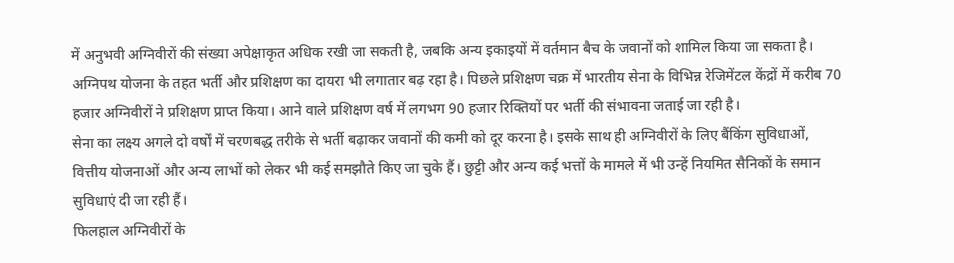में अनुभवी अग्निवीरों की संख्या अपेक्षाकृत अधिक रखी जा सकती है, जबकि अन्य इकाइयों में वर्तमान बैच के जवानों को शामिल किया जा सकता है।
अग्निपथ योजना के तहत भर्ती और प्रशिक्षण का दायरा भी लगातार बढ़ रहा है। पिछले प्रशिक्षण चक्र में भारतीय सेना के विभिन्न रेजिमेंटल केंद्रों में करीब 70 हजार अग्निवीरों ने प्रशिक्षण प्राप्त किया। आने वाले प्रशिक्षण वर्ष में लगभग 90 हजार रिक्तियों पर भर्ती की संभावना जताई जा रही है।
सेना का लक्ष्य अगले दो वर्षों में चरणबद्ध तरीके से भर्ती बढ़ाकर जवानों की कमी को दूर करना है। इसके साथ ही अग्निवीरों के लिए बैंकिंग सुविधाओं, वित्तीय योजनाओं और अन्य लाभों को लेकर भी कई समझौते किए जा चुके हैं। छुट्टी और अन्य कई भत्तों के मामले में भी उन्हें नियमित सैनिकों के समान सुविधाएं दी जा रही हैं।
फिलहाल अग्निवीरों के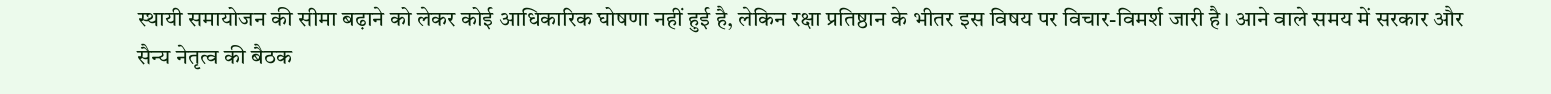स्थायी समायोजन की सीमा बढ़ाने को लेकर कोई आधिकारिक घोषणा नहीं हुई है, लेकिन रक्षा प्रतिष्ठान के भीतर इस विषय पर विचार-विमर्श जारी है। आने वाले समय में सरकार और सैन्य नेतृत्व की बैठक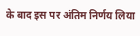के बाद इस पर अंतिम निर्णय लिया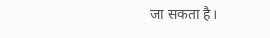जा सकता है।